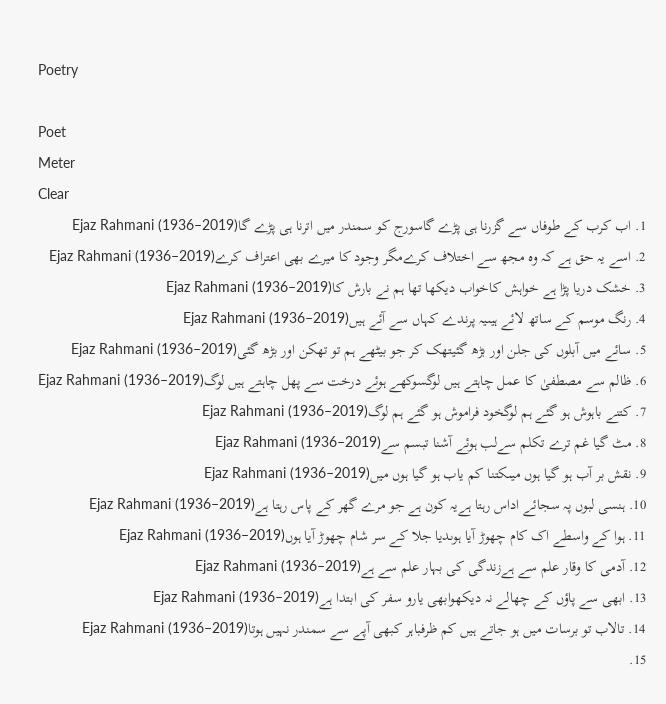Poetry

Poet
Meter
Clear
  1. اب کرب کے طوفاں سے گزرنا ہی پڑے گاسورج کو سمندر میں اترنا ہی پڑے گاEjaz Rahmani (1936–2019)
  2. اسے یہ حق ہے کہ وہ مجھ سے اختلاف کرےمگر وجود کا میرے بھی اعتراف کرےEjaz Rahmani (1936–2019)
  3. خشک دریا پڑا ہے خواہش کاخواب دیکھا تھا ہم نے بارش کاEjaz Rahmani (1936–2019)
  4. رنگ موسم کے ساتھ لائے ہیںیہ پرندے کہاں سے آئے ہیںEjaz Rahmani (1936–2019)
  5. سائے میں آبلوں کی جلن اور بڑھ گئیتھک کر جو بیٹھے ہم تو تھکن اور بڑھ گئیEjaz Rahmani (1936–2019)
  6. ظالم سے مصطفیٰ کا عمل چاہتے ہیں لوگسوکھے ہوئے درخت سے پھل چاہتے ہیں لوگEjaz Rahmani (1936–2019)
  7. کتنے باہوش ہو گئے ہم لوگخود فراموش ہو گئے ہم لوگEjaz Rahmani (1936–2019)
  8. مٹ گیا غم ترے تکلم سےلب ہوئے آشنا تبسم سےEjaz Rahmani (1936–2019)
  9. نقش بر آب ہو گیا ہوں میںکتنا کم یاب ہو گیا ہوں میںEjaz Rahmani (1936–2019)
  10. ہنسی لبوں پہ سجائے اداس رہتا ہےیہ کون ہے جو مرے گھر کے پاس رہتا ہےEjaz Rahmani (1936–2019)
  11. ہوا کے واسطے اک کام چھوڑ آیا ہوںدیا جلا کے سر شام چھوڑ آیا ہوںEjaz Rahmani (1936–2019)
  12. آدمی کا وقار علم سے ہےزندگی کی بہار علم سے ہےEjaz Rahmani (1936–2019)
  13. ابھی سے پاؤں کے چھالے نہ دیکھوابھی یارو سفر کی ابتدا ہےEjaz Rahmani (1936–2019)
  14. تالاب تو برسات میں ہو جاتے ہیں کم ظرفباہر کبھی آپے سے سمندر نہیں ہوتاEjaz Rahmani (1936–2019)
  15.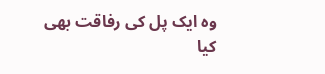وہ ایک پل کی رفاقت بھی کیا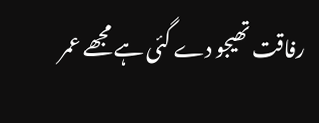رفاقت تھیجو دے گئی ہے مجھے عمر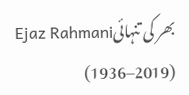بھر کی تنہائیEjaz Rahmani (1936–2019)